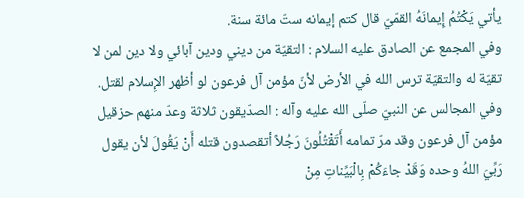يأتي يَكْتُمُ إِيمانَهُ القمّيّ قال كتم إيمانه ستّ مائة سنة.
وفي المجمع عن الصادق عليه السلام : التقيّة من ديني ودين آبائي ولا دين لمن لا تقيّة له والتقيّة ترس الله في الأرض لأنّ مؤمن آل فرعون لو أظهر الإِسلام لقتل.
وفي المجالس عن النبيّ صلّى الله عليه وآله : الصدّيقون ثلاثة وعدّ منهم حزقيل مؤمن آل فرعون وقد مرّ تمامه أَتَقْتُلُونَ رَجُلاً أتقصدون قتله أَنْ يَقُولَ لأن يقول رَبِّيَ اللهُ وحده وَقَدْ جاءَكُمْ بِالْبَيِّناتِ مِنْ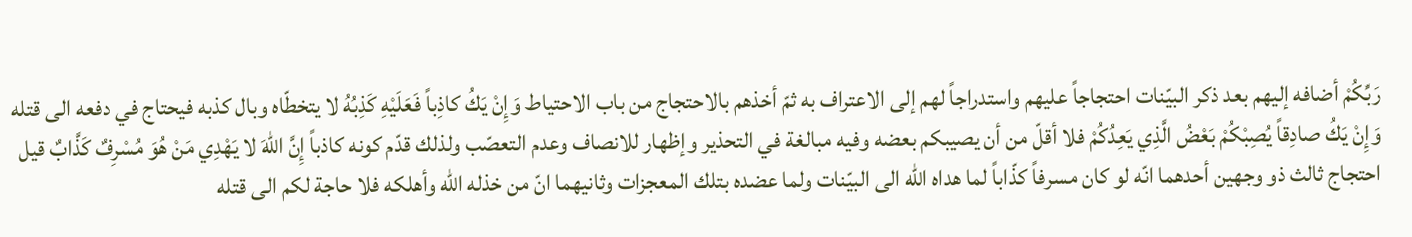رَبِّكُمْ أضافه إليهم بعد ذكر البيّنات احتجاجاً عليهم واستدراجاً لهم إلى الاعتراف به ثمّ أخذهم بالاحتجاج من باب الاحتياط وَإِنْ يَكُ كاذِباً فَعَلَيْهِ كَذِبُهُ لا يتخطّاه وبال كذبه فيحتاج في دفعه الى قتله وَإِنْ يَكُ صادِقاً يُصِبْكُمْ بَعْضُ الَّذِي يَعِدُكُمْ فلا أقلّ من أن يصيبكم بعضه وفيه مبالغة في التحذير وإظهار للانصاف وعدم التعصّب ولذلك قدّم كونه كاذباً إِنَّ اللهَ لا يَهْدِي مَنْ هُوَ مُسْرِفٌ كَذَّابٌ قيل احتجاج ثالث ذو وجهين أحدهما انّه لو كان مسرفاً كذّاباً لما هداه الله الى البيّنات ولما عضده بتلك المعجزات وثانيهما انّ من خذله الله وأهلكه فلا حاجة لكم الى قتله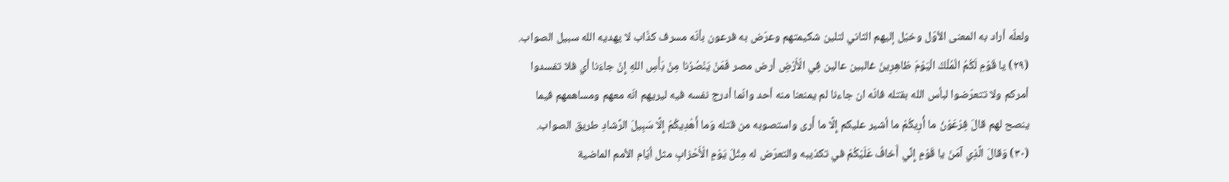ولعلّه أراد به المعنى الأوّل وخيّل إليهم الثاني لتلين شكيمتهم وعرّض به فرعون بأنّه مسرف كذّاب لا يهديه الله سبيل الصواب.
(٢٩) يا قَوْمِ لَكُمُ الْمُلْكُ الْيَوْمَ ظاهِرِينَ غالبين عالين فِي الْأَرْضِ أرض مصر فَمَنْ يَنْصُرُنا مِنْ بَأْسِ اللهِ إِنْ جاءَنا أي فلا تفسدوا أمركم ولا تتعرّضوا لبأس الله بقتله فانّه ان جاءنا لم يمنعنا منه أحد وانّما أدرج نفسه فيه ليريهم انّه معهم ومساهمهم فيما ينصح لهم قالَ فِرْعَوْنُ ما أُرِيكُمْ ما أشير عليكم إِلَّا ما أَرى واستصوبه من قتله وَما أَهْدِيكُمْ إِلَّا سَبِيلَ الرَّشادِ طريق الصواب.
(٣٠) وَقالَ الَّذِي آمَنَ يا قَوْمِ إِنِّي أَخافُ عَلَيْكُمْ في تكذيبه والتعرّض له مِثْلَ يَوْمِ الْأَحْزابِ مثل أيّام الأمم الماضية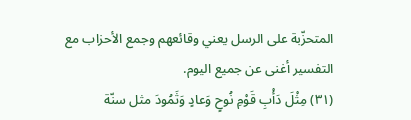المتحزّبة على الرسل يعني وقائعهم وجمع الأحزاب مع التفسير أغنى عن جميع اليوم.
(٣١) مِثْلَ دَأْبِ قَوْمِ نُوحٍ وَعادٍ وَثَمُودَ مثل سنّة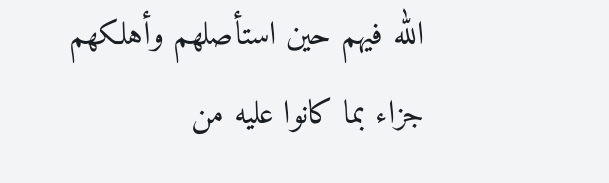الله فيهم حين استأصلهم وأهلكهم جزاء بما كانوا عليه من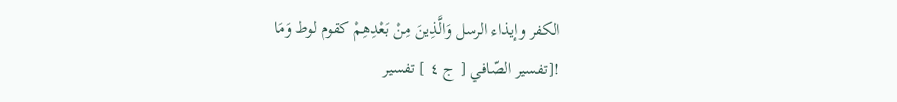الكفر وإيذاء الرسل وَالَّذِينَ مِنْ بَعْدِهِمْ كقوم لوط وَمَا
![تفسير الصّافي [ ج ٤ ] تفسير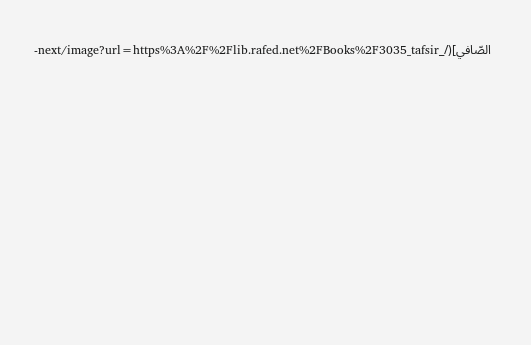الصّافي](/_next/image?url=https%3A%2F%2Flib.rafed.net%2FBooks%2F3035_tafsir-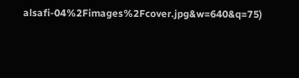alsafi-04%2Fimages%2Fcover.jpg&w=640&q=75)